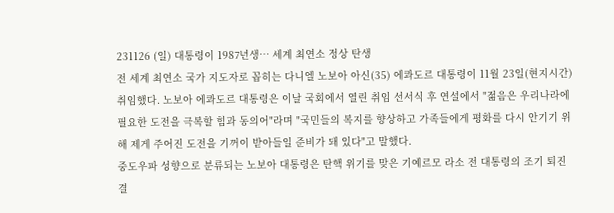231126 (일) 대통령이 1987년생… 세계 최연소 정상 탄생
전 세계 최연소 국가 지도자로 꼽히는 다니엘 노보아 아신(35) 에콰도르 대통령이 11월 23일(현지시간) 취임했다. 노보아 에콰도르 대통령은 이날 국회에서 열린 취임 선서식 후 연설에서 "젊음은 우리나라에 필요한 도전을 극복할 힘과 동의어"라며 "국민들의 복지를 향상하고 가족들에게 평화를 다시 안기기 위해 제게 주어진 도전을 기꺼이 받아들일 준비가 돼 있다"고 말했다.
중도우파 성향으로 분류되는 노보아 대통령은 탄핵 위기를 맞은 기예르모 라소 전 대통령의 조기 퇴진 결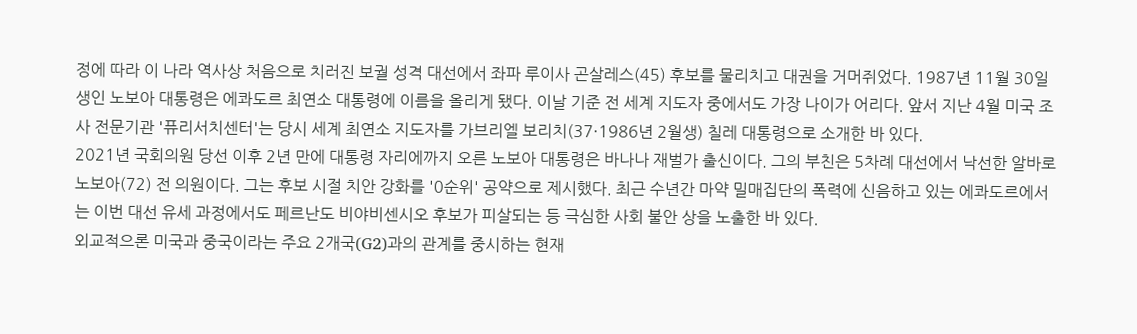정에 따라 이 나라 역사상 처음으로 치러진 보궐 성격 대선에서 좌파 루이사 곤살레스(45) 후보를 물리치고 대권을 거머쥐었다. 1987년 11월 30일 생인 노보아 대통령은 에콰도르 최연소 대통령에 이름을 올리게 됐다. 이날 기준 전 세계 지도자 중에서도 가장 나이가 어리다. 앞서 지난 4월 미국 조사 전문기관 '퓨리서치센터'는 당시 세계 최연소 지도자를 가브리엘 보리치(37·1986년 2월생) 칠레 대통령으로 소개한 바 있다.
2021년 국회의원 당선 이후 2년 만에 대통령 자리에까지 오른 노보아 대통령은 바나나 재벌가 출신이다. 그의 부친은 5차례 대선에서 낙선한 알바로 노보아(72) 전 의원이다. 그는 후보 시절 치안 강화를 '0순위' 공약으로 제시했다. 최근 수년간 마약 밀매집단의 폭력에 신음하고 있는 에콰도르에서는 이번 대선 유세 과정에서도 페르난도 비야비센시오 후보가 피살되는 등 극심한 사회 불안 상을 노출한 바 있다.
외교적으론 미국과 중국이라는 주요 2개국(G2)과의 관계를 중시하는 현재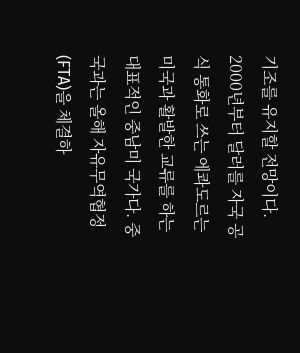기조를 유지할 전망이다. 2000년부터 달러를 자국 공식 통화로 쓰는 에콰도르는 미국과 활발한 교류를 하는 대표적인 중남미 국가다. 중국과는 올해 자유무역협정(FTA)을 체결하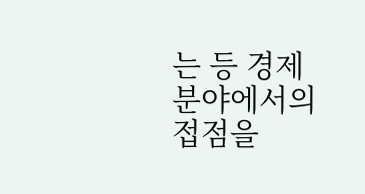는 등 경제 분야에서의 접점을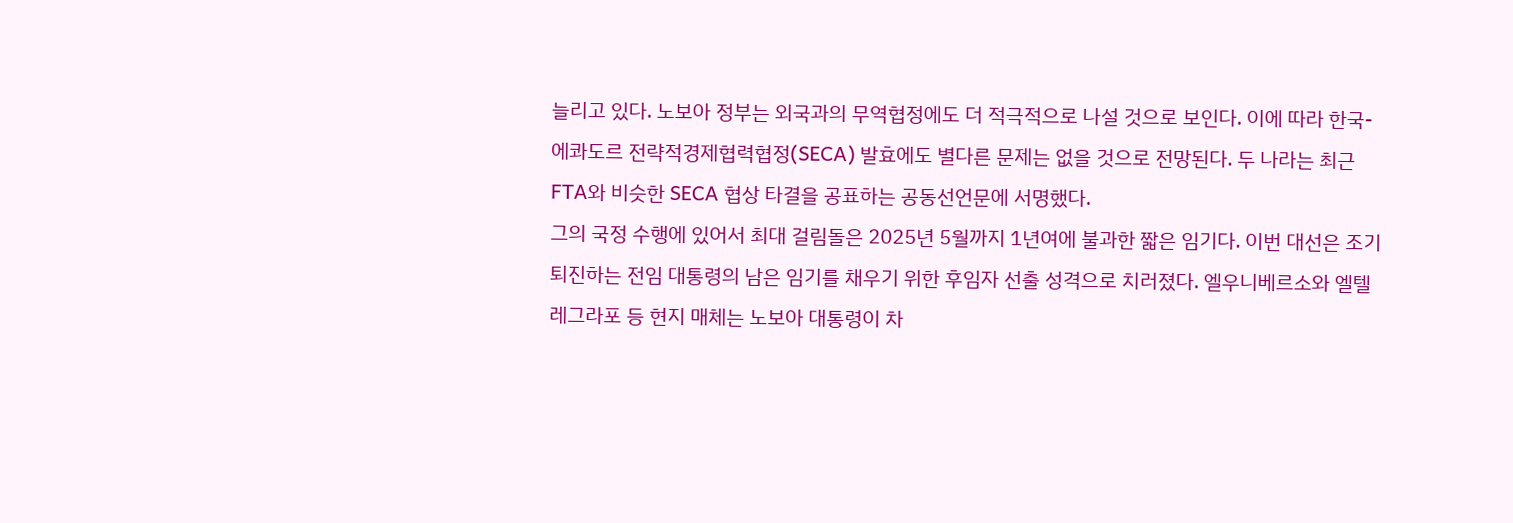늘리고 있다. 노보아 정부는 외국과의 무역협정에도 더 적극적으로 나설 것으로 보인다. 이에 따라 한국-에콰도르 전략적경제협력협정(SECA) 발효에도 별다른 문제는 없을 것으로 전망된다. 두 나라는 최근 FTA와 비슷한 SECA 협상 타결을 공표하는 공동선언문에 서명했다.
그의 국정 수행에 있어서 최대 걸림돌은 2025년 5월까지 1년여에 불과한 짧은 임기다. 이번 대선은 조기 퇴진하는 전임 대통령의 남은 임기를 채우기 위한 후임자 선출 성격으로 치러졌다. 엘우니베르소와 엘텔레그라포 등 현지 매체는 노보아 대통령이 차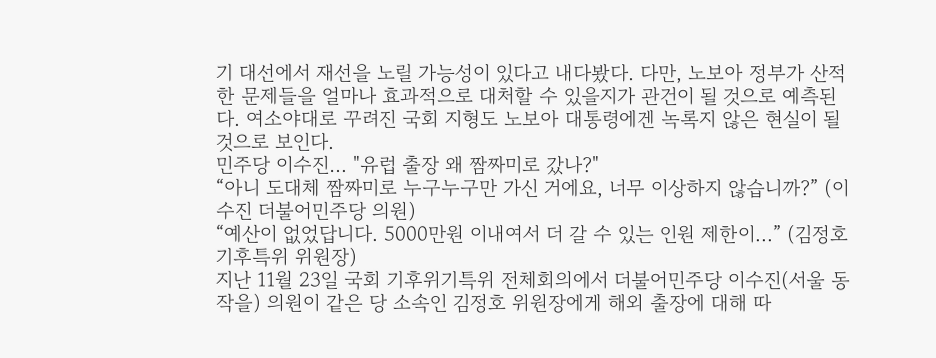기 대선에서 재선을 노릴 가능성이 있다고 내다봤다. 다만, 노보아 정부가 산적한 문제들을 얼마나 효과적으로 대처할 수 있을지가 관건이 될 것으로 예측된다. 여소야대로 꾸려진 국회 지형도 노보아 대통령에겐 녹록지 않은 현실이 될 것으로 보인다.
민주당 이수진… "유럽 출장 왜 짬짜미로 갔나?"
“아니 도대체 짬짜미로 누구누구만 가신 거에요, 너무 이상하지 않습니까?” (이수진 더불어민주당 의원)
“예산이 없었답니다. 5000만원 이내여서 더 갈 수 있는 인원 제한이...” (김정호 기후특위 위원장)
지난 11월 23일 국회 기후위기특위 전체회의에서 더불어민주당 이수진(서울 동작을) 의원이 같은 당 소속인 김정호 위원장에게 해외 출장에 대해 따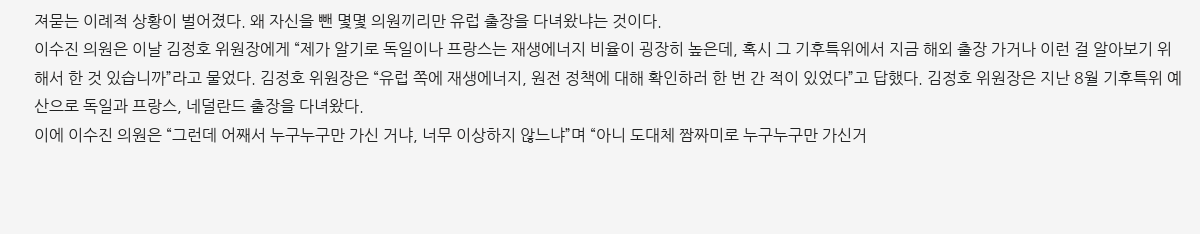져묻는 이례적 상황이 벌어졌다. 왜 자신을 뺀 몇몇 의원끼리만 유럽 출장을 다녀왔냐는 것이다.
이수진 의원은 이날 김정호 위원장에게 “제가 알기로 독일이나 프랑스는 재생에너지 비율이 굉장히 높은데, 혹시 그 기후특위에서 지금 해외 출장 가거나 이런 걸 알아보기 위해서 한 것 있습니까”라고 물었다. 김정호 위원장은 “유럽 쪽에 재생에너지, 원전 정책에 대해 확인하러 한 번 간 적이 있었다”고 답했다. 김정호 위원장은 지난 8월 기후특위 예산으로 독일과 프랑스, 네덜란드 출장을 다녀왔다.
이에 이수진 의원은 “그런데 어째서 누구누구만 가신 거냐, 너무 이상하지 않느냐”며 “아니 도대체 짬짜미로 누구누구만 가신거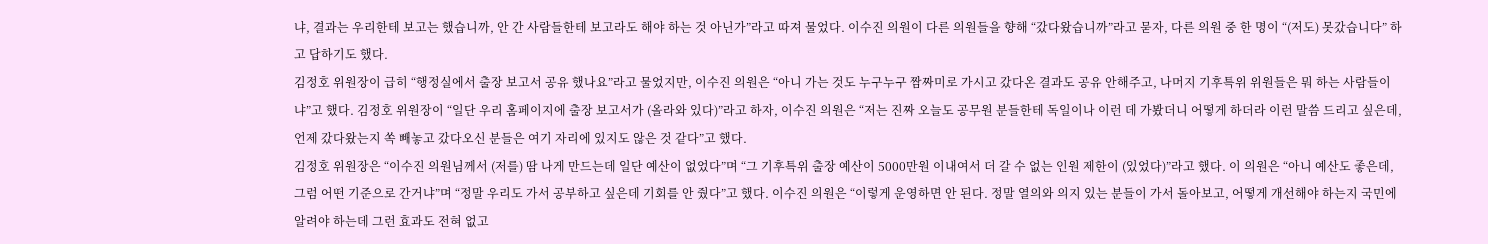냐, 결과는 우리한테 보고는 했습니까, 안 간 사람들한테 보고라도 해야 하는 것 아닌가”라고 따져 물었다. 이수진 의원이 다른 의원들을 향해 “갔다왔습니까”라고 묻자, 다른 의원 중 한 명이 “(저도) 못갔습니다” 하고 답하기도 했다.
김정호 위원장이 급히 “행정실에서 출장 보고서 공유 했나요”라고 물었지만, 이수진 의원은 “아니 가는 것도 누구누구 짬짜미로 가시고 갔다온 결과도 공유 안해주고, 나머지 기후특위 위원들은 뭐 하는 사람들이냐”고 했다. 김정호 위원장이 “일단 우리 홈페이지에 출장 보고서가 (올라와 있다)”라고 하자, 이수진 의원은 “저는 진짜 오늘도 공무원 분들한테 독일이나 이런 데 가봤더니 어떻게 하더라 이런 말씀 드리고 싶은데, 언제 갔다왔는지 쏙 빼놓고 갔다오신 분들은 여기 자리에 있지도 않은 것 같다”고 했다.
김정호 위원장은 “이수진 의원님께서 (저를) 땀 나게 만드는데 일단 예산이 없었다”며 “그 기후특위 출장 예산이 5000만원 이내여서 더 갈 수 없는 인원 제한이 (있었다)”라고 했다. 이 의원은 “아니 예산도 좋은데, 그럼 어떤 기준으로 간거냐”며 “정말 우리도 가서 공부하고 싶은데 기회를 안 줬다”고 했다. 이수진 의원은 “이렇게 운영하면 안 된다. 정말 열의와 의지 있는 분들이 가서 돌아보고, 어떻게 개선해야 하는지 국민에 알려야 하는데 그런 효과도 전혀 없고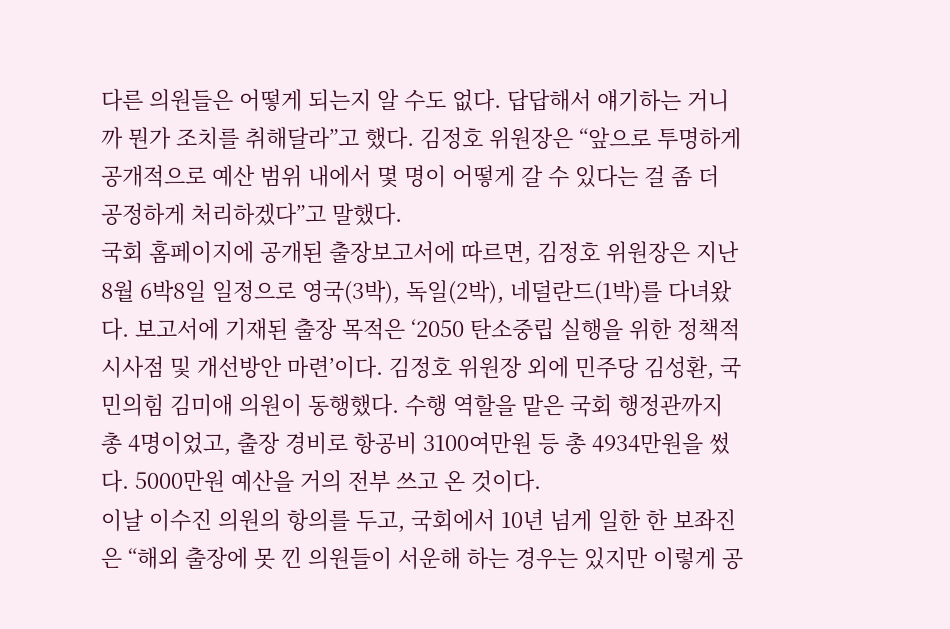다른 의원들은 어떻게 되는지 알 수도 없다. 답답해서 얘기하는 거니까 뭔가 조치를 취해달라”고 했다. 김정호 위원장은 “앞으로 투명하게 공개적으로 예산 범위 내에서 몇 명이 어떻게 갈 수 있다는 걸 좀 더 공정하게 처리하겠다”고 말했다.
국회 홈페이지에 공개된 출장보고서에 따르면, 김정호 위원장은 지난 8월 6박8일 일정으로 영국(3박), 독일(2박), 네덜란드(1박)를 다녀왔다. 보고서에 기재된 출장 목적은 ‘2050 탄소중립 실행을 위한 정책적 시사점 및 개선방안 마련’이다. 김정호 위원장 외에 민주당 김성환, 국민의힘 김미애 의원이 동행했다. 수행 역할을 맡은 국회 행정관까지 총 4명이었고, 출장 경비로 항공비 3100여만원 등 총 4934만원을 썼다. 5000만원 예산을 거의 전부 쓰고 온 것이다.
이날 이수진 의원의 항의를 두고, 국회에서 10년 넘게 일한 한 보좌진은 “해외 출장에 못 낀 의원들이 서운해 하는 경우는 있지만 이렇게 공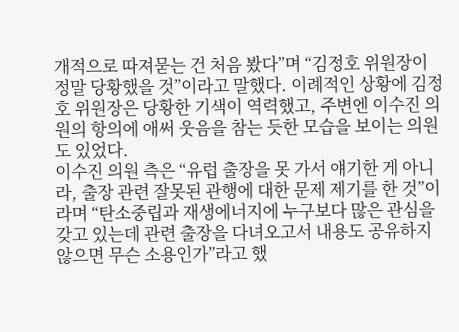개적으로 따져묻는 건 처음 봤다”며 “김정호 위원장이 정말 당황했을 것”이라고 말했다. 이례적인 상황에 김정호 위원장은 당황한 기색이 역력했고, 주변엔 이수진 의원의 항의에 애써 웃음을 참는 듯한 모습을 보이는 의원도 있었다.
이수진 의원 측은 “유럽 출장을 못 가서 얘기한 게 아니라, 출장 관련 잘못된 관행에 대한 문제 제기를 한 것”이라며 “탄소중립과 재생에너지에 누구보다 많은 관심을 갖고 있는데 관련 출장을 다녀오고서 내용도 공유하지 않으면 무슨 소용인가”라고 했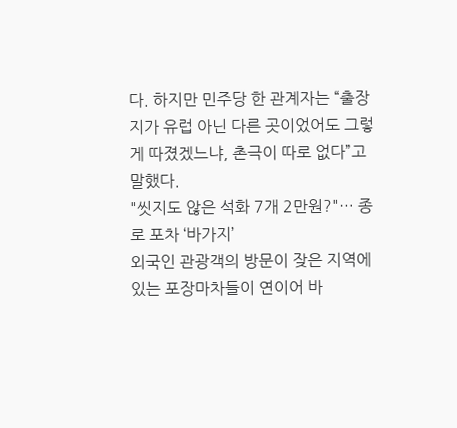다. 하지만 민주당 한 관계자는 “출장지가 유럽 아닌 다른 곳이었어도 그렇게 따졌겠느냐, 촌극이 따로 없다”고 말했다.
"씻지도 않은 석화 7개 2만원?"… 종로 포차 ‘바가지’
외국인 관광객의 방문이 잦은 지역에 있는 포장마차들이 연이어 바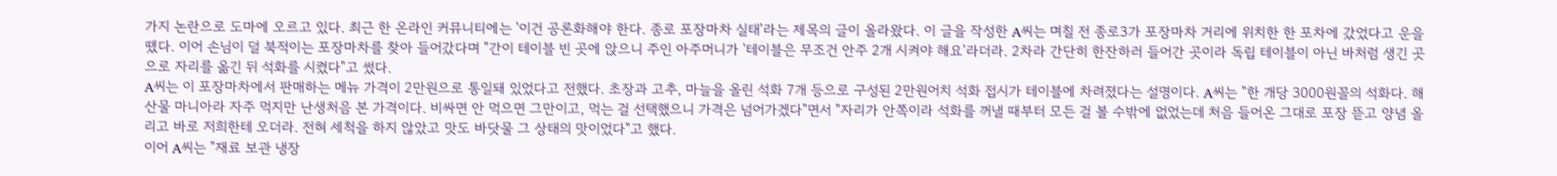가지 논란으로 도마에 오르고 있다. 최근 한 온라인 커뮤니티에는 '이건 공론화해야 한다. 종로 포장마차 실태'라는 제목의 글이 올라왔다. 이 글을 작성한 A씨는 며칠 전 종로3가 포장마차 거리에 위치한 한 포차에 갔었다고 운을 뗐다. 이어 손님이 덜 북적이는 포장마차를 찾아 들어갔다며 "간이 테이블 빈 곳에 앉으니 주인 아주머니가 '테이블은 무조건 안주 2개 시켜야 해요'라더라. 2차라 간단히 한잔하러 들어간 곳이라 독립 테이블이 아닌 바처럼 생긴 곳으로 자리를 옮긴 뒤 석화를 시켰다"고 썼다.
A씨는 이 포장마차에서 판매하는 메뉴 가격이 2만원으로 통일돼 있었다고 전했다. 초장과 고추, 마늘을 올린 석화 7개 등으로 구성된 2만원어치 석화 접시가 테이블에 차려졌다는 설명이다. A씨는 "한 개당 3000원꼴의 석화다. 해산물 마니아라 자주 먹지만 난생처음 본 가격이다. 비싸면 안 먹으면 그만이고, 먹는 걸 선택했으니 가격은 넘어가겠다"면서 "자리가 안쪽이라 석화를 꺼낼 때부터 모든 걸 볼 수밖에 없었는데 처음 들어온 그대로 포장 뜯고 양념 올리고 바로 저희한테 오더라. 전혀 세척을 하지 않았고 맛도 바닷물 그 상태의 맛이었다"고 했다.
이어 A씨는 "재료 보관 냉장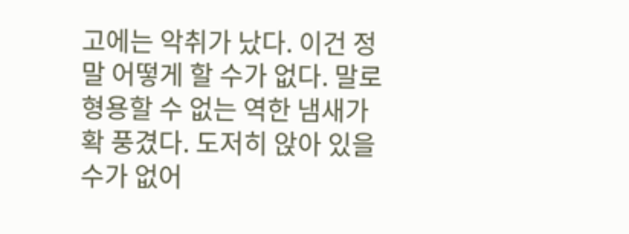고에는 악취가 났다. 이건 정말 어떻게 할 수가 없다. 말로 형용할 수 없는 역한 냄새가 확 풍겼다. 도저히 앉아 있을 수가 없어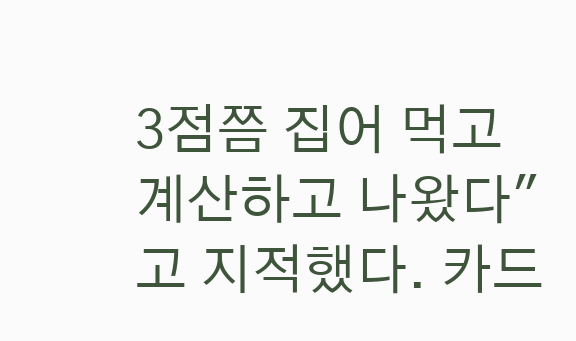3점쯤 집어 먹고 계산하고 나왔다"고 지적했다. 카드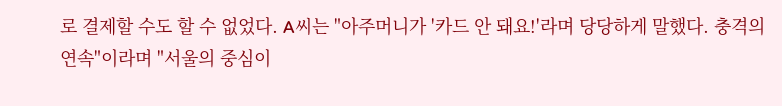로 결제할 수도 할 수 없었다. A씨는 "아주머니가 '카드 안 돼요!'라며 당당하게 말했다. 충격의 연속"이라며 "서울의 중심이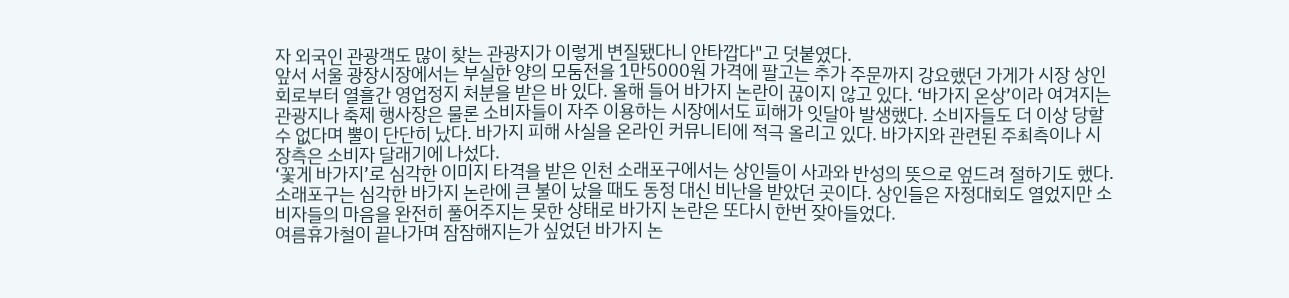자 외국인 관광객도 많이 찾는 관광지가 이렇게 변질됐다니 안타깝다"고 덧붙였다.
앞서 서울 광장시장에서는 부실한 양의 모둠전을 1만5000원 가격에 팔고는 추가 주문까지 강요했던 가게가 시장 상인회로부터 열흘간 영업정지 처분을 받은 바 있다. 올해 들어 바가지 논란이 끊이지 않고 있다. ‘바가지 온상’이라 여겨지는 관광지나 축제 행사장은 물론 소비자들이 자주 이용하는 시장에서도 피해가 잇달아 발생했다. 소비자들도 더 이상 당할 수 없다며 뿔이 단단히 났다. 바가지 피해 사실을 온라인 커뮤니티에 적극 올리고 있다. 바가지와 관련된 주최측이나 시장측은 소비자 달래기에 나섰다.
‘꽃게 바가지’로 심각한 이미지 타격을 받은 인천 소래포구에서는 상인들이 사과와 반성의 뜻으로 엎드려 절하기도 했다. 소래포구는 심각한 바가지 논란에 큰 불이 났을 때도 동정 대신 비난을 받았던 곳이다. 상인들은 자정대회도 열었지만 소비자들의 마음을 완전히 풀어주지는 못한 상태로 바가지 논란은 또다시 한번 잦아들었다.
여름휴가철이 끝나가며 잠잠해지는가 싶었던 바가지 논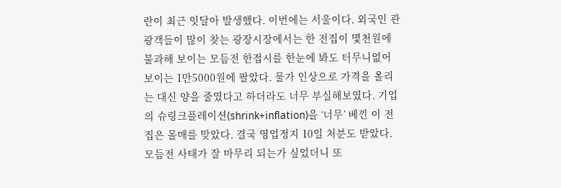란이 최근 잇달아 발생했다. 이번에는 서울이다. 외국인 관광객들이 많이 찾는 광장시장에서는 한 전집이 몇천원에 불과해 보이는 모듬전 한접시를 한눈에 봐도 터무니없어 보이는 1만5000원에 팔았다. 물가 인상으로 가격을 올리는 대신 양을 줄였다고 하더라도 너무 부실해보였다. 기업의 슈링크플레이션(shrink+inflation)을 ‘너무’ 베낀 이 전집은 몰매를 맞았다. 결국 영업정지 10일 처분도 받았다.
모듬전 사태가 잘 마무리 되는가 싶었더니 또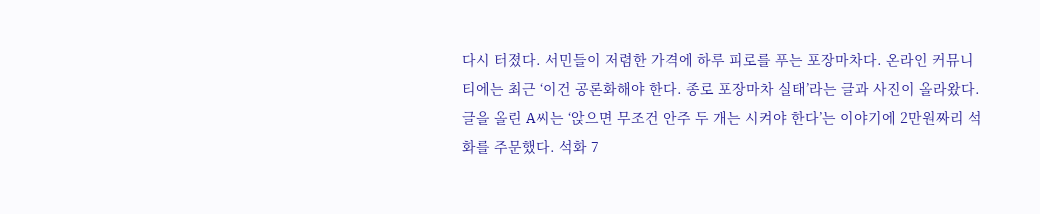다시 터졌다. 서민들이 저렴한 가격에 하루 피로를 푸는 포장마차다. 온라인 커뮤니티에는 최근 ‘이건 공론화해야 한다. 종로 포장마차 실태’라는 글과 사진이 올라왔다. 글을 올린 A씨는 ‘앉으면 무조건 안주 두 개는 시켜야 한다’는 이야기에 2만원짜리 석화를 주문했다. 석화 7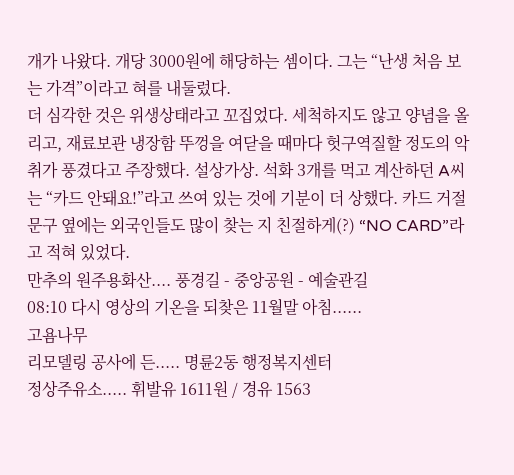개가 나왔다. 개당 3000원에 해당하는 셈이다. 그는 “난생 처음 보는 가격”이라고 혀를 내둘렀다.
더 심각한 것은 위생상태라고 꼬집었다. 세척하지도 않고 양념을 올리고, 재료보관 냉장함 뚜껑을 여닫을 때마다 헛구역질할 정도의 악취가 풍겼다고 주장했다. 설상가상. 석화 3개를 먹고 계산하던 A씨는 “카드 안돼요!”라고 쓰여 있는 것에 기분이 더 상했다. 카드 거절 문구 옆에는 외국인들도 많이 찾는 지 친절하게(?) “NO CARD”라고 적혀 있었다.
만추의 원주용화산.... 풍경길 - 중앙공원 - 예술관길
08:10 다시 영상의 기온을 되찾은 11월말 아침......
고욤나무
리모델링 공사에 든..... 명륜2동 행정복지센터
정상주유소..... 휘발유 1611원 / 경유 1563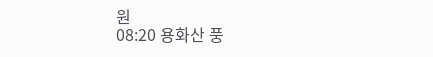원
08:20 용화산 풍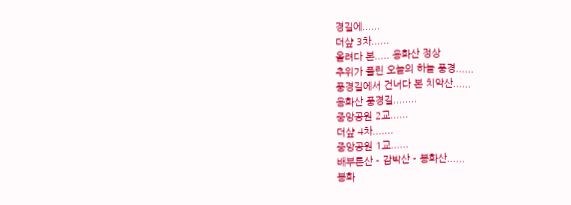경길에......
더샾 3차......
올려다 본..... 용화산 정상
추위가 풀린 오늘의 하늘 풍경......
풍경길에서 건너다 본 치악산......
용화산 풍경길........
중앙공원 2교......
더샾 4차.......
중앙공원 1교......
배부른산 - 감박산 - 봉화산......
봉화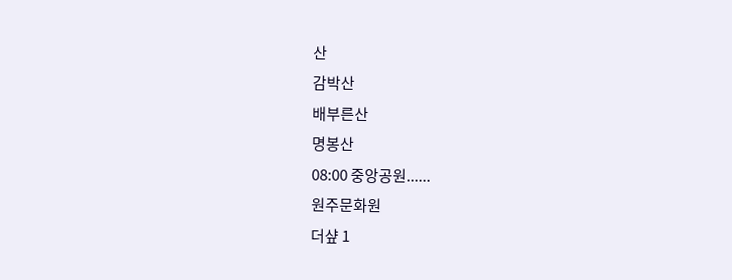산
감박산
배부른산
명봉산
08:00 중앙공원......
원주문화원
더샾 1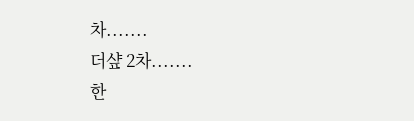차.......
더샾 2차.......
한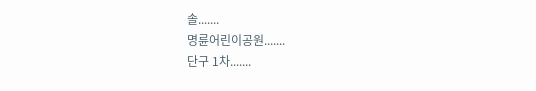솔.......
명륜어린이공원.......
단구 1차.......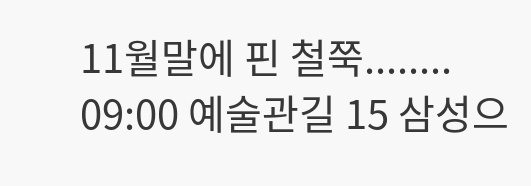11월말에 핀 철쭉........
09:00 예술관길 15 삼성으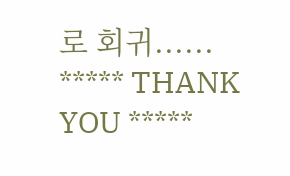로 회귀......
***** THANK YOU *****